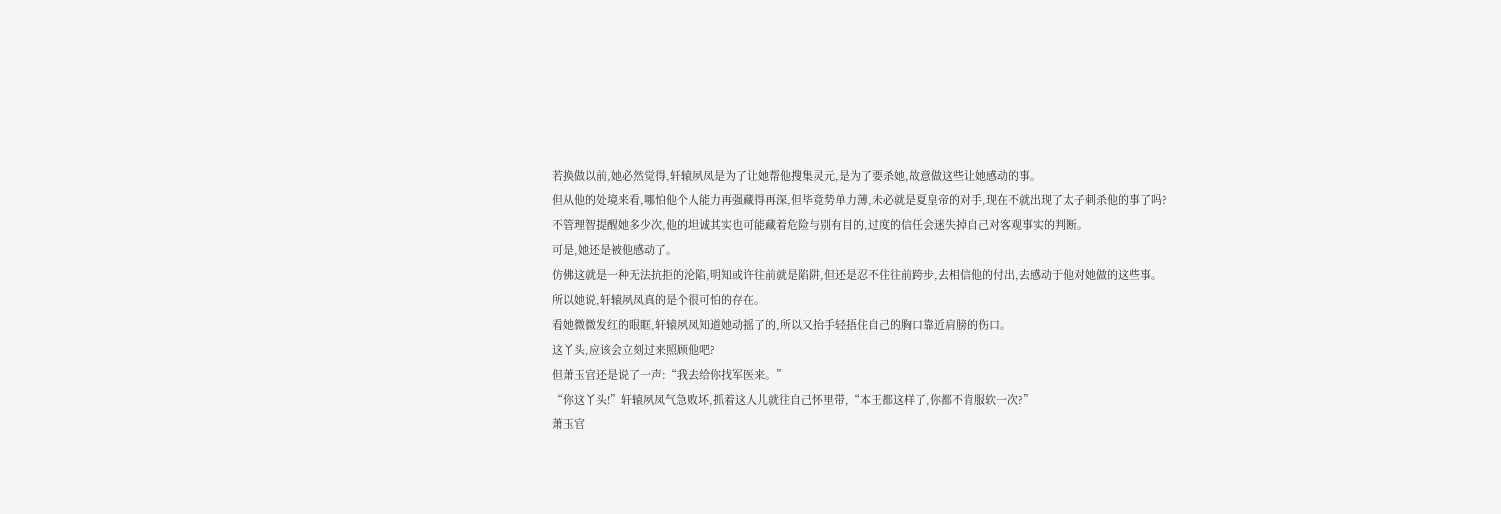若换做以前,她必然觉得,轩辕夙凤是为了让她帮他搜集灵元,是为了要杀她,故意做这些让她感动的事。
但从他的处境来看,哪怕他个人能力再强藏得再深,但毕竟势单力薄,未必就是夏皇帝的对手,现在不就出现了太子刺杀他的事了吗?
不管理智提醒她多少次,他的坦诚其实也可能藏着危险与别有目的,过度的信任会迷失掉自己对客观事实的判断。
可是,她还是被他感动了。
仿佛这就是一种无法抗拒的沦陷,明知或许往前就是陷阱,但还是忍不住往前跨步,去相信他的付出,去感动于他对她做的这些事。
所以她说,轩辕夙凤真的是个很可怕的存在。
看她微微发红的眼眶,轩辕夙凤知道她动摇了的,所以又抬手轻捂住自己的胸口靠近肩膀的伤口。
这丫头,应该会立刻过来照顾他吧?
但萧玉官还是说了一声:“我去给你找军医来。”
“你这丫头!”轩辕夙凤气急败坏,抓着这人儿就往自己怀里带,“本王都这样了,你都不肯服软一次?”
萧玉官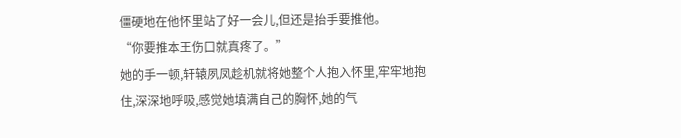僵硬地在他怀里站了好一会儿,但还是抬手要推他。
“你要推本王伤口就真疼了。”
她的手一顿,轩辕夙凤趁机就将她整个人抱入怀里,牢牢地抱住,深深地呼吸,感觉她填满自己的胸怀,她的气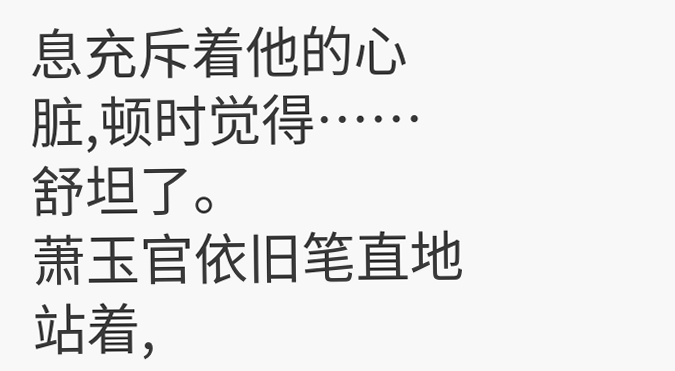息充斥着他的心脏,顿时觉得……
舒坦了。
萧玉官依旧笔直地站着,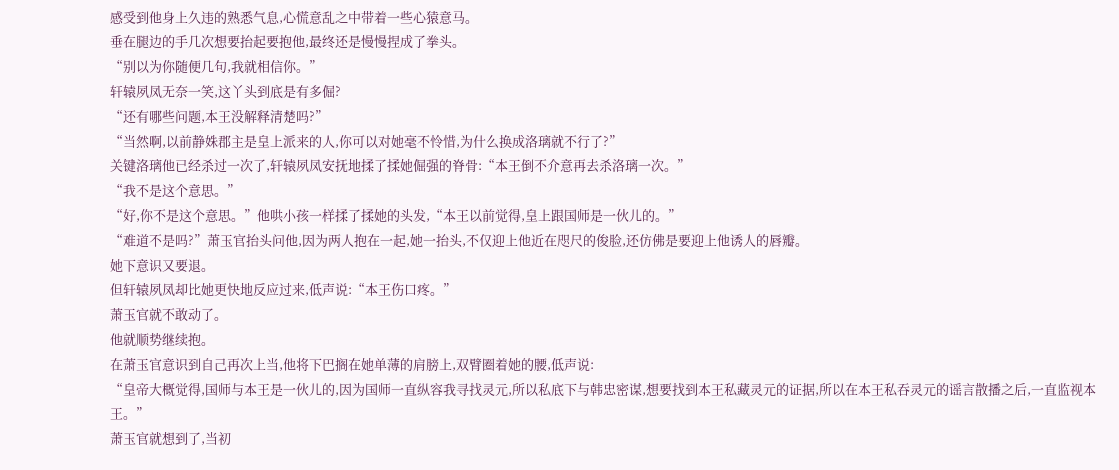感受到他身上久违的熟悉气息,心慌意乱之中带着一些心猿意马。
垂在腿边的手几次想要抬起要抱他,最终还是慢慢捏成了拳头。
“别以为你随便几句,我就相信你。”
轩辕夙凤无奈一笑,这丫头到底是有多倔?
“还有哪些问题,本王没解释清楚吗?”
“当然啊,以前静姝郡主是皇上派来的人,你可以对她毫不怜惜,为什么换成洛璃就不行了?”
关键洛璃他已经杀过一次了,轩辕夙凤安抚地揉了揉她倔强的脊骨:“本王倒不介意再去杀洛璃一次。”
“我不是这个意思。”
“好,你不是这个意思。”他哄小孩一样揉了揉她的头发,“本王以前觉得,皇上跟国师是一伙儿的。”
“难道不是吗?”萧玉官抬头问他,因为两人抱在一起,她一抬头,不仅迎上他近在咫尺的俊脸,还仿佛是要迎上他诱人的唇瓣。
她下意识又要退。
但轩辕夙凤却比她更快地反应过来,低声说:“本王伤口疼。”
萧玉官就不敢动了。
他就顺势继续抱。
在萧玉官意识到自己再次上当,他将下巴搁在她单薄的肩膀上,双臂圈着她的腰,低声说:
“皇帝大概觉得,国师与本王是一伙儿的,因为国师一直纵容我寻找灵元,所以私底下与韩忠密谋,想要找到本王私藏灵元的证据,所以在本王私吞灵元的谣言散播之后,一直监视本王。”
萧玉官就想到了,当初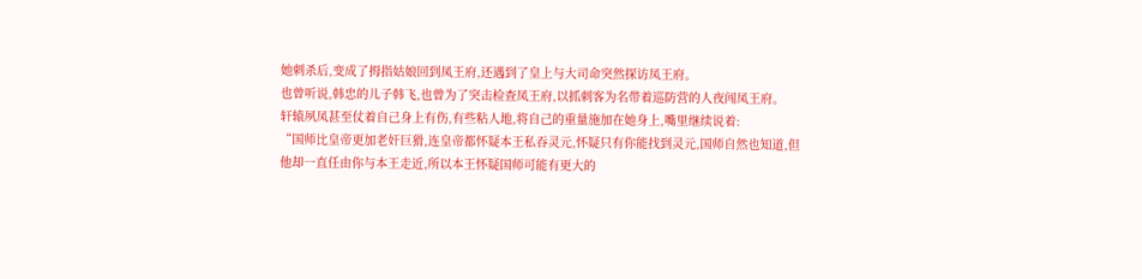她刺杀后,变成了拇指姑娘回到凤王府,还遇到了皇上与大司命突然探访凤王府。
也曾听说,韩忠的儿子韩飞,也曾为了突击检查凤王府,以抓刺客为名带着巡防营的人夜闯凤王府。
轩辕夙凤甚至仗着自己身上有伤,有些粘人地,将自己的重量施加在她身上,嘴里继续说着:
“国师比皇帝更加老奸巨猾,连皇帝都怀疑本王私吞灵元,怀疑只有你能找到灵元,国师自然也知道,但他却一直任由你与本王走近,所以本王怀疑国师可能有更大的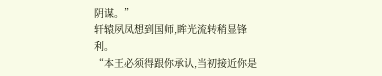阴谋。”
轩辕夙凤想到国师,眸光流转稍显锋利。
“本王必须得跟你承认,当初接近你是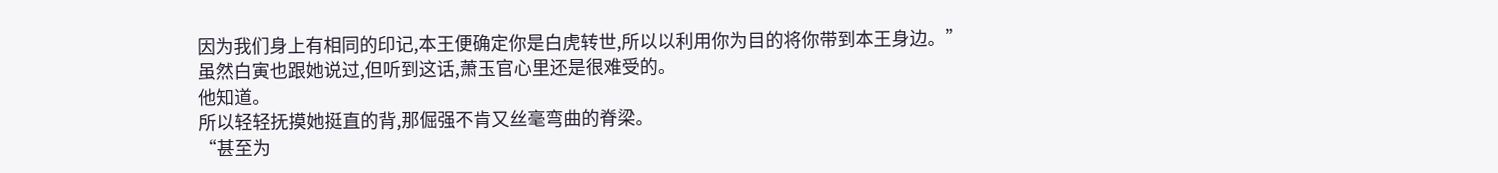因为我们身上有相同的印记,本王便确定你是白虎转世,所以以利用你为目的将你带到本王身边。”
虽然白寅也跟她说过,但听到这话,萧玉官心里还是很难受的。
他知道。
所以轻轻抚摸她挺直的背,那倔强不肯又丝毫弯曲的脊梁。
“甚至为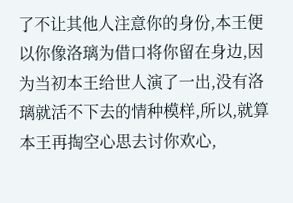了不让其他人注意你的身份,本王便以你像洛璃为借口将你留在身边,因为当初本王给世人演了一出,没有洛璃就活不下去的情种模样,所以,就算本王再掏空心思去讨你欢心,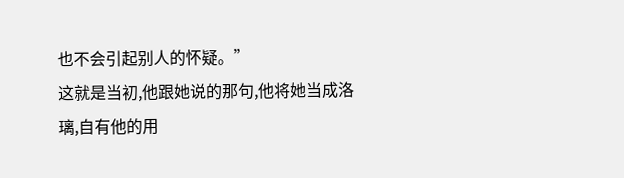也不会引起别人的怀疑。”
这就是当初,他跟她说的那句,他将她当成洛璃,自有他的用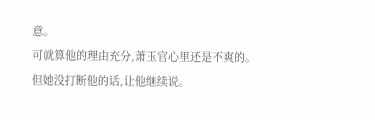意。
可就算他的理由充分,萧玉官心里还是不爽的。
但她没打断他的话,让他继续说。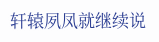轩辕夙凤就继续说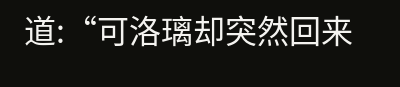道:“可洛璃却突然回来